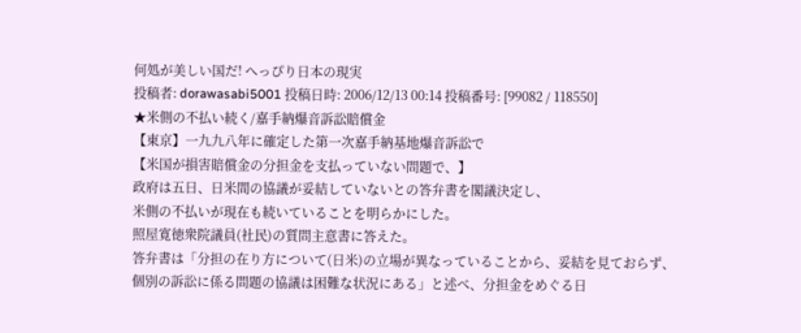何処が美しい国だ! へっぴり日本の現実
投稿者: dorawasabi5001 投稿日時: 2006/12/13 00:14 投稿番号: [99082 / 118550]
★米側の不払い続く/嘉手納爆音訴訟賠償金
【東京】一九九八年に確定した第一次嘉手納基地爆音訴訟で
【米国が損害賠償金の分担金を支払っていない問題で、】
政府は五日、日米間の協議が妥結していないとの答弁書を閣議決定し、
米側の不払いが現在も続いていることを明らかにした。
照屋寛徳衆院議員(社民)の質問主意書に答えた。
答弁書は「分担の在り方について(日米)の立場が異なっていることから、妥結を見ておらず、
個別の訴訟に係る問題の協議は困難な状況にある」と述べ、分担金をめぐる日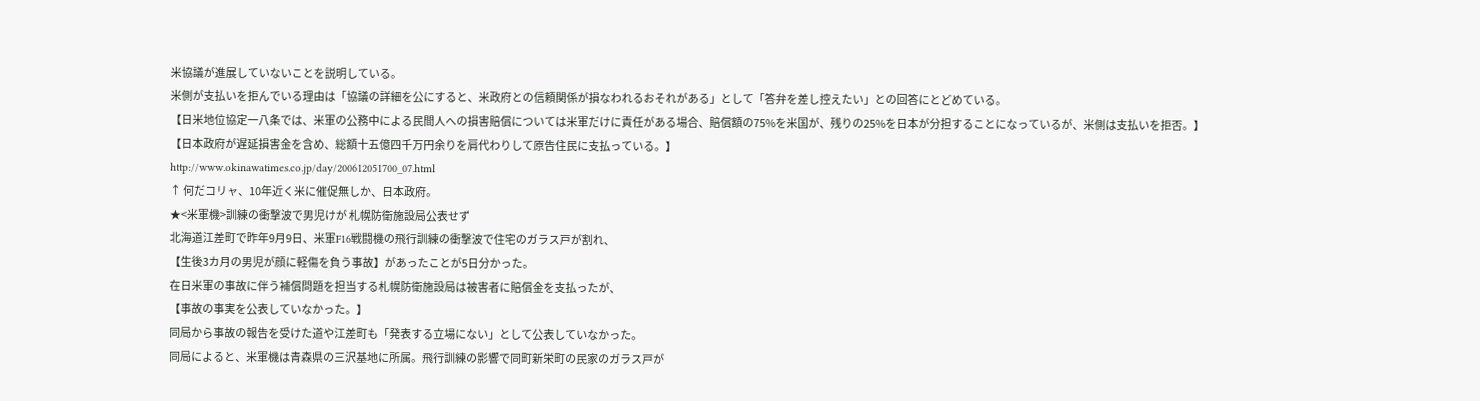米協議が進展していないことを説明している。
米側が支払いを拒んでいる理由は「協議の詳細を公にすると、米政府との信頼関係が損なわれるおそれがある」として「答弁を差し控えたい」との回答にとどめている。
【日米地位協定一八条では、米軍の公務中による民間人への損害賠償については米軍だけに責任がある場合、賠償額の75%を米国が、残りの25%を日本が分担することになっているが、米側は支払いを拒否。】
【日本政府が遅延損害金を含め、総額十五億四千万円余りを肩代わりして原告住民に支払っている。】
http://www.okinawatimes.co.jp/day/200612051700_07.html
↑ 何だコリャ、10年近く米に催促無しか、日本政府。
★<米軍機>訓練の衝撃波で男児けが 札幌防衛施設局公表せず
北海道江差町で昨年9月9日、米軍F16戦闘機の飛行訓練の衝撃波で住宅のガラス戸が割れ、
【生後3カ月の男児が顔に軽傷を負う事故】があったことが5日分かった。
在日米軍の事故に伴う補償問題を担当する札幌防衛施設局は被害者に賠償金を支払ったが、
【事故の事実を公表していなかった。】
同局から事故の報告を受けた道や江差町も「発表する立場にない」として公表していなかった。
同局によると、米軍機は青森県の三沢基地に所属。飛行訓練の影響で同町新栄町の民家のガラス戸が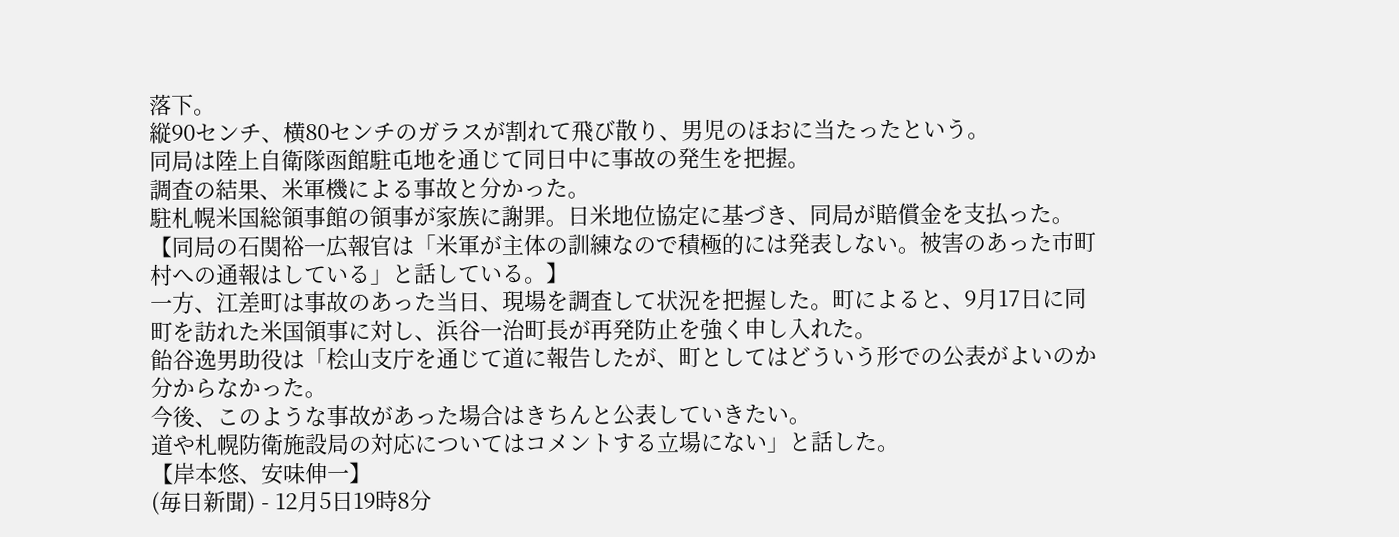落下。
縦90センチ、横80センチのガラスが割れて飛び散り、男児のほおに当たったという。
同局は陸上自衛隊函館駐屯地を通じて同日中に事故の発生を把握。
調査の結果、米軍機による事故と分かった。
駐札幌米国総領事館の領事が家族に謝罪。日米地位協定に基づき、同局が賠償金を支払った。
【同局の石関裕一広報官は「米軍が主体の訓練なので積極的には発表しない。被害のあった市町村への通報はしている」と話している。】
一方、江差町は事故のあった当日、現場を調査して状況を把握した。町によると、9月17日に同町を訪れた米国領事に対し、浜谷一治町長が再発防止を強く申し入れた。
飴谷逸男助役は「桧山支庁を通じて道に報告したが、町としてはどういう形での公表がよいのか分からなかった。
今後、このような事故があった場合はきちんと公表していきたい。
道や札幌防衛施設局の対応についてはコメントする立場にない」と話した。
【岸本悠、安味伸一】
(毎日新聞) - 12月5日19時8分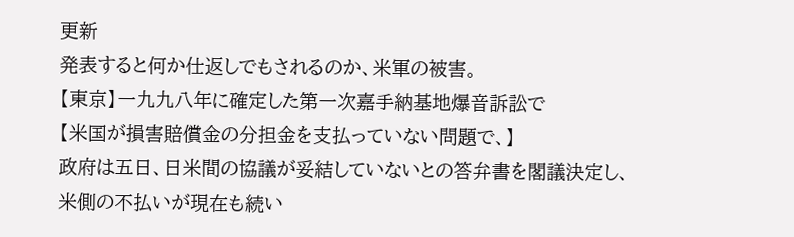更新
発表すると何か仕返しでもされるのか、米軍の被害。
【東京】一九九八年に確定した第一次嘉手納基地爆音訴訟で
【米国が損害賠償金の分担金を支払っていない問題で、】
政府は五日、日米間の協議が妥結していないとの答弁書を閣議決定し、
米側の不払いが現在も続い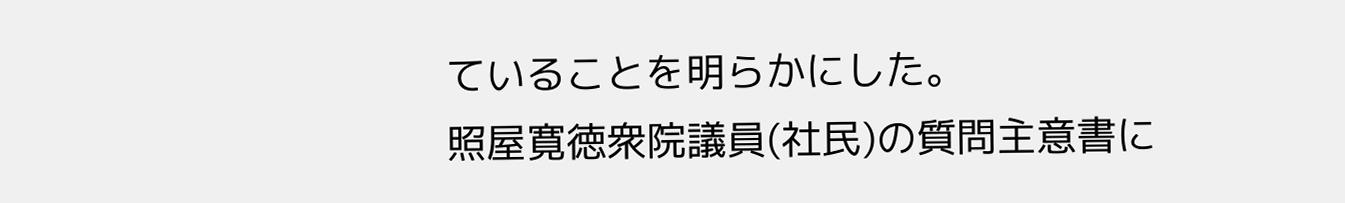ていることを明らかにした。
照屋寛徳衆院議員(社民)の質問主意書に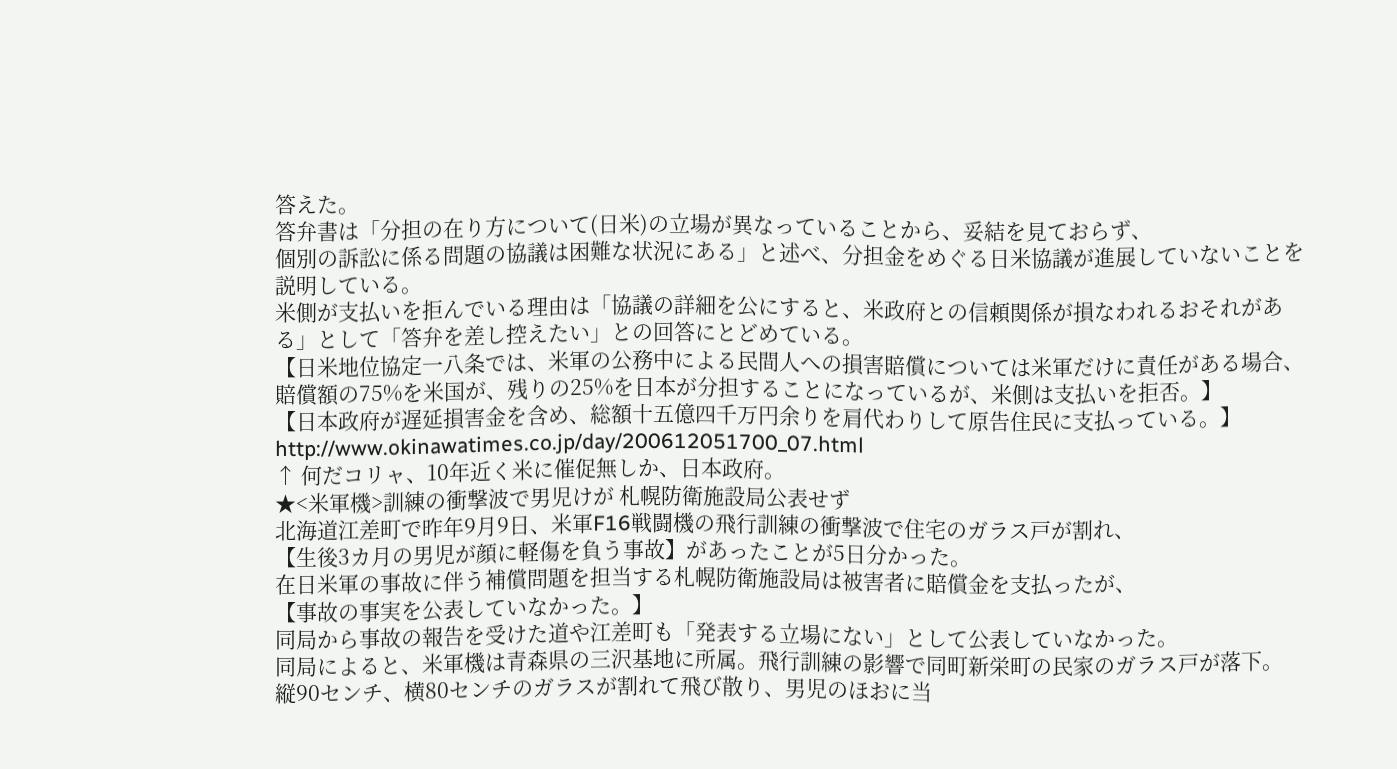答えた。
答弁書は「分担の在り方について(日米)の立場が異なっていることから、妥結を見ておらず、
個別の訴訟に係る問題の協議は困難な状況にある」と述べ、分担金をめぐる日米協議が進展していないことを説明している。
米側が支払いを拒んでいる理由は「協議の詳細を公にすると、米政府との信頼関係が損なわれるおそれがある」として「答弁を差し控えたい」との回答にとどめている。
【日米地位協定一八条では、米軍の公務中による民間人への損害賠償については米軍だけに責任がある場合、賠償額の75%を米国が、残りの25%を日本が分担することになっているが、米側は支払いを拒否。】
【日本政府が遅延損害金を含め、総額十五億四千万円余りを肩代わりして原告住民に支払っている。】
http://www.okinawatimes.co.jp/day/200612051700_07.html
↑ 何だコリャ、10年近く米に催促無しか、日本政府。
★<米軍機>訓練の衝撃波で男児けが 札幌防衛施設局公表せず
北海道江差町で昨年9月9日、米軍F16戦闘機の飛行訓練の衝撃波で住宅のガラス戸が割れ、
【生後3カ月の男児が顔に軽傷を負う事故】があったことが5日分かった。
在日米軍の事故に伴う補償問題を担当する札幌防衛施設局は被害者に賠償金を支払ったが、
【事故の事実を公表していなかった。】
同局から事故の報告を受けた道や江差町も「発表する立場にない」として公表していなかった。
同局によると、米軍機は青森県の三沢基地に所属。飛行訓練の影響で同町新栄町の民家のガラス戸が落下。
縦90センチ、横80センチのガラスが割れて飛び散り、男児のほおに当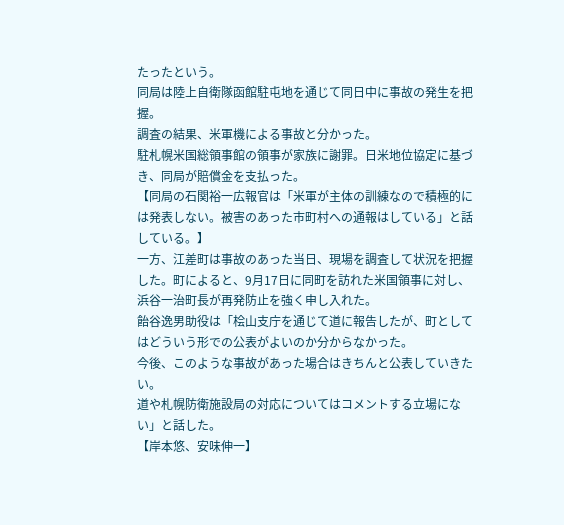たったという。
同局は陸上自衛隊函館駐屯地を通じて同日中に事故の発生を把握。
調査の結果、米軍機による事故と分かった。
駐札幌米国総領事館の領事が家族に謝罪。日米地位協定に基づき、同局が賠償金を支払った。
【同局の石関裕一広報官は「米軍が主体の訓練なので積極的には発表しない。被害のあった市町村への通報はしている」と話している。】
一方、江差町は事故のあった当日、現場を調査して状況を把握した。町によると、9月17日に同町を訪れた米国領事に対し、浜谷一治町長が再発防止を強く申し入れた。
飴谷逸男助役は「桧山支庁を通じて道に報告したが、町としてはどういう形での公表がよいのか分からなかった。
今後、このような事故があった場合はきちんと公表していきたい。
道や札幌防衛施設局の対応についてはコメントする立場にない」と話した。
【岸本悠、安味伸一】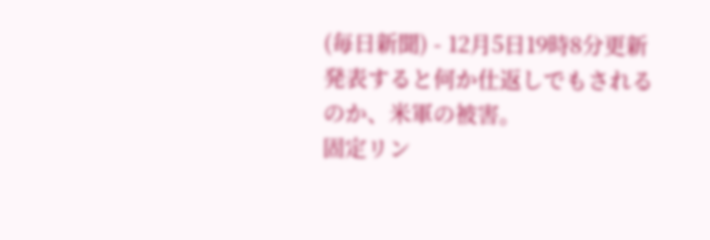(毎日新聞) - 12月5日19時8分更新
発表すると何か仕返しでもされるのか、米軍の被害。
固定リン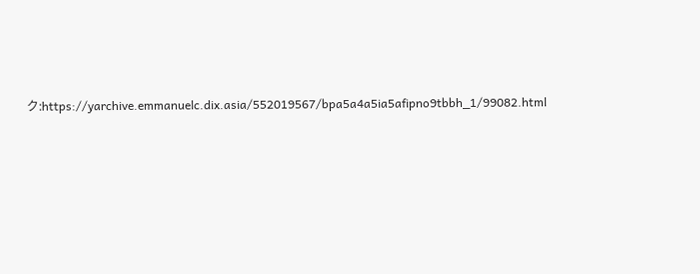ク:https://yarchive.emmanuelc.dix.asia/552019567/bpa5a4a5ia5afipno9tbbh_1/99082.html